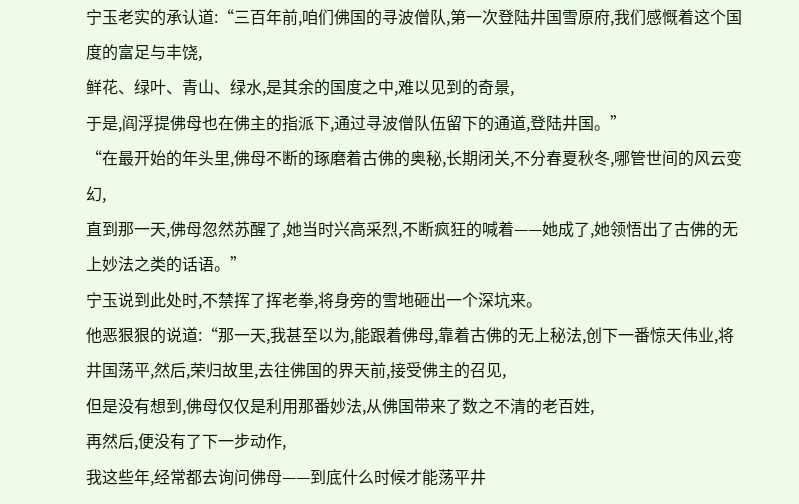宁玉老实的承认道:“三百年前,咱们佛国的寻波僧队,第一次登陆井国雪原府,我们感慨着这个国度的富足与丰饶,
鲜花、绿叶、青山、绿水,是其余的国度之中,难以见到的奇景,
于是,阎浮提佛母也在佛主的指派下,通过寻波僧队伍留下的通道,登陆井国。”
“在最开始的年头里,佛母不断的琢磨着古佛的奥秘,长期闭关,不分春夏秋冬,哪管世间的风云变幻,
直到那一天,佛母忽然苏醒了,她当时兴高采烈,不断疯狂的喊着——她成了,她领悟出了古佛的无上妙法之类的话语。”
宁玉说到此处时,不禁挥了挥老拳,将身旁的雪地砸出一个深坑来。
他恶狠狠的说道:“那一天,我甚至以为,能跟着佛母,靠着古佛的无上秘法,创下一番惊天伟业,将井国荡平,然后,荣归故里,去往佛国的界天前,接受佛主的召见,
但是没有想到,佛母仅仅是利用那番妙法,从佛国带来了数之不清的老百姓,
再然后,便没有了下一步动作,
我这些年,经常都去询问佛母——到底什么时候才能荡平井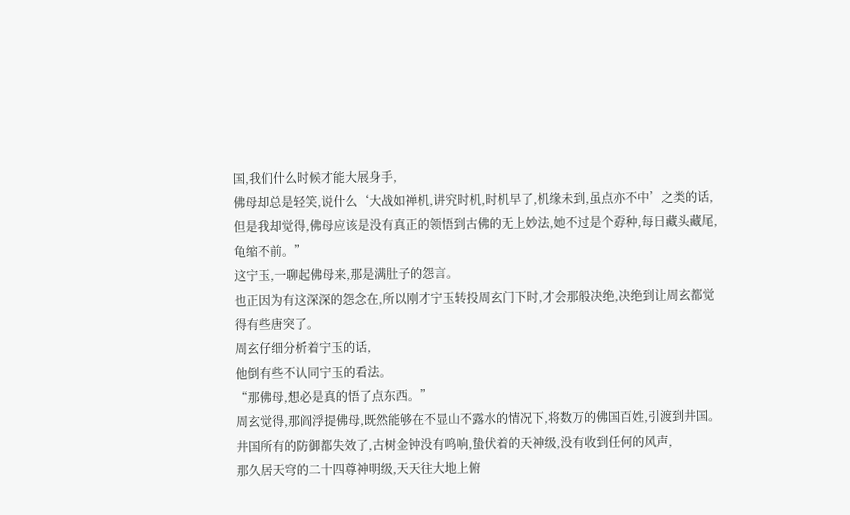国,我们什么时候才能大展身手,
佛母却总是轻笑,说什么‘大战如禅机,讲究时机,时机早了,机缘未到,虽点亦不中’之类的话,
但是我却觉得,佛母应该是没有真正的领悟到古佛的无上妙法,她不过是个孬种,每日藏头藏尾,龟缩不前。”
这宁玉,一聊起佛母来,那是满肚子的怨言。
也正因为有这深深的怨念在,所以刚才宁玉转投周玄门下时,才会那般决绝,决绝到让周玄都觉得有些唐突了。
周玄仔细分析着宁玉的话,
他倒有些不认同宁玉的看法。
“那佛母,想必是真的悟了点东西。”
周玄觉得,那阎浮提佛母,既然能够在不显山不露水的情况下,将数万的佛国百姓,引渡到井国。
井国所有的防御都失效了,古树金钟没有鸣响,蛰伏着的天神级,没有收到任何的风声,
那久居天穹的二十四尊神明级,天天往大地上俯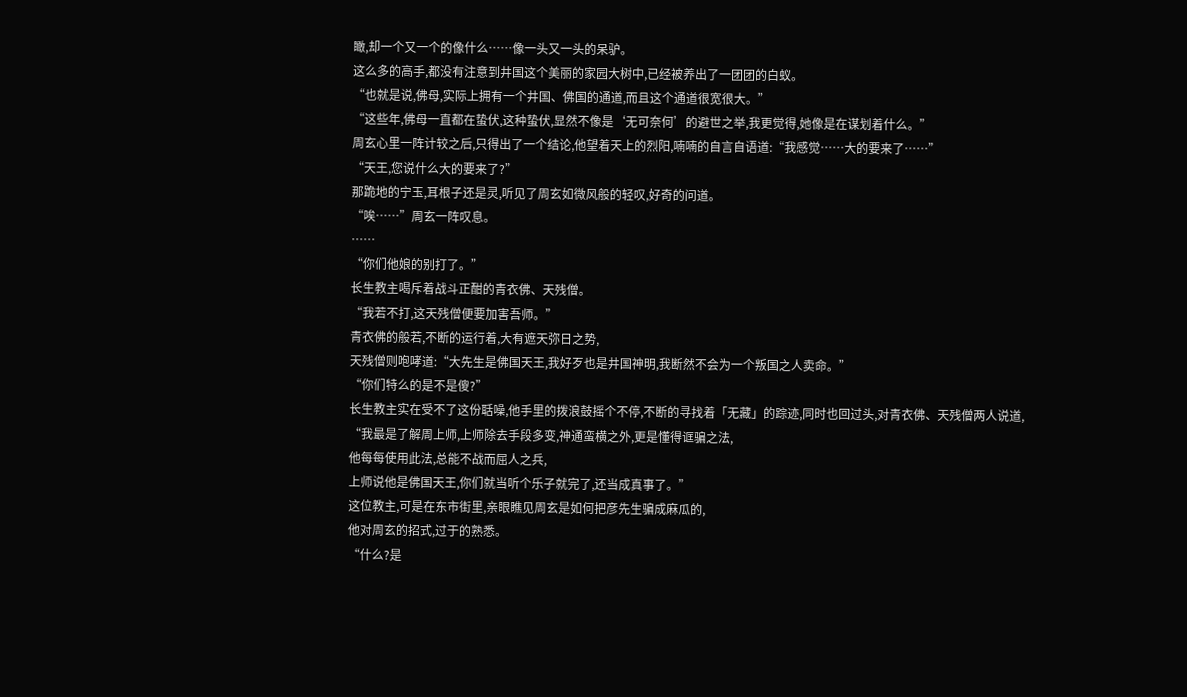瞰,却一个又一个的像什么……像一头又一头的呆驴。
这么多的高手,都没有注意到井国这个美丽的家园大树中,已经被养出了一团团的白蚁。
“也就是说,佛母,实际上拥有一个井国、佛国的通道,而且这个通道很宽很大。”
“这些年,佛母一直都在蛰伏,这种蛰伏,显然不像是‘无可奈何’的避世之举,我更觉得,她像是在谋划着什么。”
周玄心里一阵计较之后,只得出了一个结论,他望着天上的烈阳,喃喃的自言自语道:“我感觉……大的要来了……”
“天王,您说什么大的要来了?”
那跪地的宁玉,耳根子还是灵,听见了周玄如微风般的轻叹,好奇的问道。
“唉……”周玄一阵叹息。
……
“你们他娘的别打了。”
长生教主喝斥着战斗正酣的青衣佛、天残僧。
“我若不打,这天残僧便要加害吾师。”
青衣佛的般若,不断的运行着,大有遮天弥日之势,
天残僧则咆哮道:“大先生是佛国天王,我好歹也是井国神明,我断然不会为一个叛国之人卖命。”
“你们特么的是不是傻?”
长生教主实在受不了这份聒噪,他手里的拨浪鼓摇个不停,不断的寻找着「无藏」的踪迹,同时也回过头,对青衣佛、天残僧两人说道,
“我最是了解周上师,上师除去手段多变,神通蛮横之外,更是懂得诓骗之法,
他每每使用此法,总能不战而屈人之兵,
上师说他是佛国天王,你们就当听个乐子就完了,还当成真事了。”
这位教主,可是在东市街里,亲眼瞧见周玄是如何把彦先生骗成麻瓜的,
他对周玄的招式,过于的熟悉。
“什么?是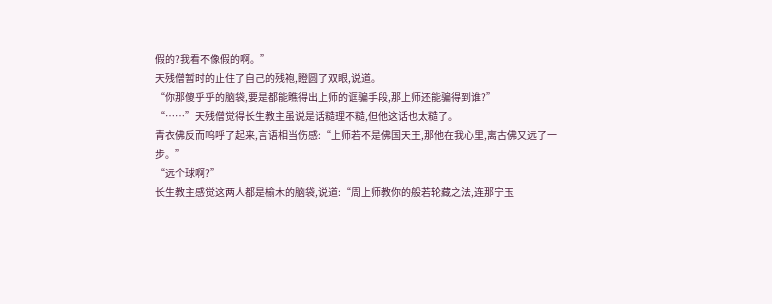假的?我看不像假的啊。”
天残僧暂时的止住了自己的残袍,瞪圆了双眼,说道。
“你那傻乎乎的脑袋,要是都能瞧得出上师的诓骗手段,那上师还能骗得到谁?”
“……”天残僧觉得长生教主虽说是话糙理不糙,但他这话也太糙了。
青衣佛反而呜呼了起来,言语相当伤感:“上师若不是佛国天王,那他在我心里,离古佛又远了一步。”
“远个球啊?”
长生教主感觉这两人都是榆木的脑袋,说道:“周上师教你的般若轮藏之法,连那宁玉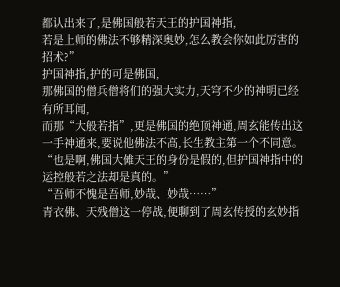都认出来了,是佛国般若天王的护国神指,
若是上师的佛法不够精深奥妙,怎么教会你如此厉害的招术?”
护国神指,护的可是佛国,
那佛国的僧兵僧将们的强大实力,天穹不少的神明已经有所耳闻,
而那“大般若指”,更是佛国的绝顶神通,周玄能传出这一手神通来,要说他佛法不高,长生教主第一个不同意。
“也是啊,佛国大傩天王的身份是假的,但护国神指中的运控般若之法却是真的。”
“吾师不愧是吾师,妙哉、妙哉……”
青衣佛、天残僧这一停战,便聊到了周玄传授的玄妙指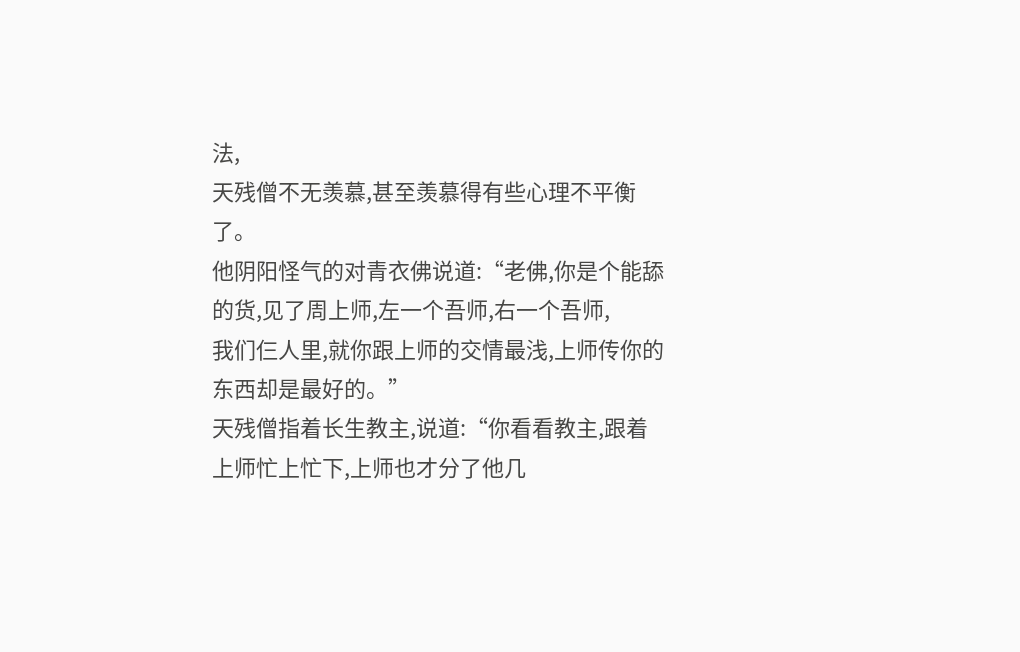法,
天残僧不无羡慕,甚至羡慕得有些心理不平衡了。
他阴阳怪气的对青衣佛说道:“老佛,你是个能舔的货,见了周上师,左一个吾师,右一个吾师,
我们仨人里,就你跟上师的交情最浅,上师传你的东西却是最好的。”
天残僧指着长生教主,说道:“你看看教主,跟着上师忙上忙下,上师也才分了他几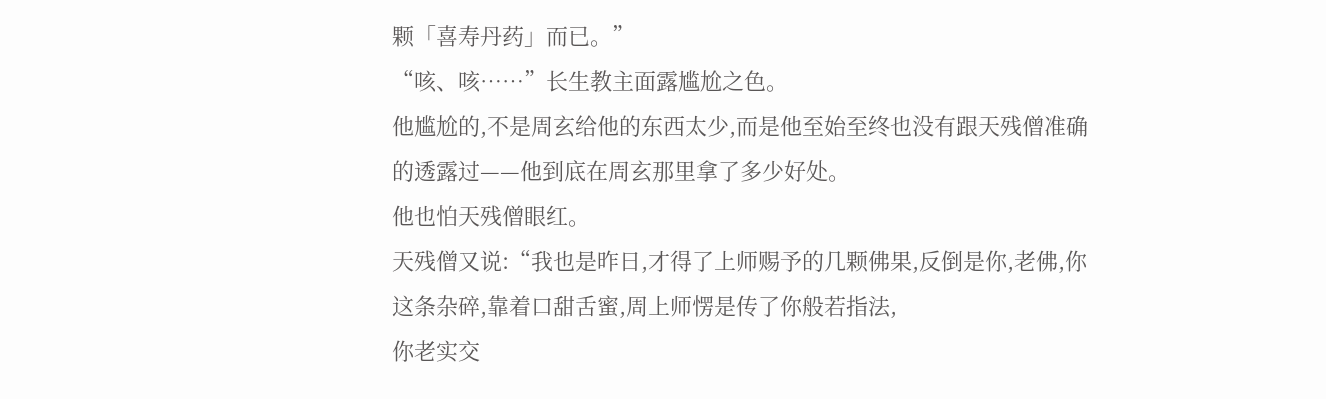颗「喜寿丹药」而已。”
“咳、咳……”长生教主面露尴尬之色。
他尴尬的,不是周玄给他的东西太少,而是他至始至终也没有跟天残僧准确的透露过——他到底在周玄那里拿了多少好处。
他也怕天残僧眼红。
天残僧又说:“我也是昨日,才得了上师赐予的几颗佛果,反倒是你,老佛,你这条杂碎,靠着口甜舌蜜,周上师愣是传了你般若指法,
你老实交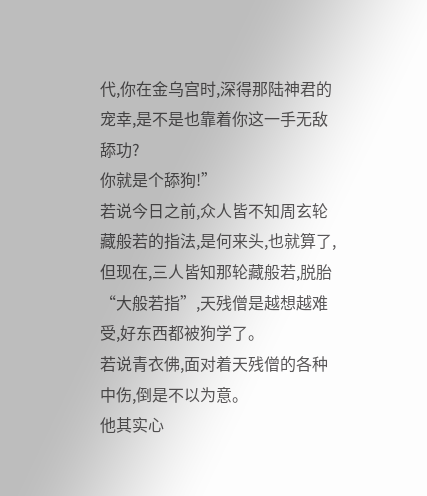代,你在金乌宫时,深得那陆神君的宠幸,是不是也靠着你这一手无敌舔功?
你就是个舔狗!”
若说今日之前,众人皆不知周玄轮藏般若的指法,是何来头,也就算了,
但现在,三人皆知那轮藏般若,脱胎“大般若指”,天残僧是越想越难受,好东西都被狗学了。
若说青衣佛,面对着天残僧的各种中伤,倒是不以为意。
他其实心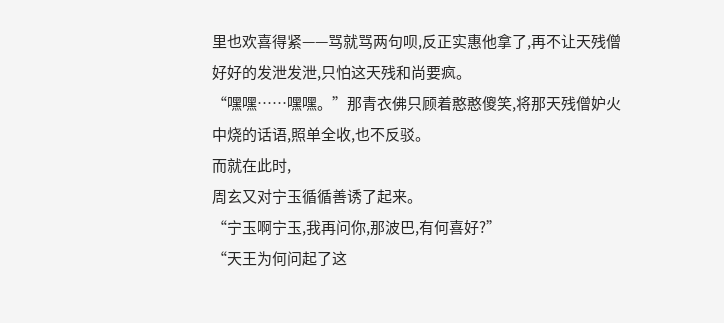里也欢喜得紧——骂就骂两句呗,反正实惠他拿了,再不让天残僧好好的发泄发泄,只怕这天残和尚要疯。
“嘿嘿……嘿嘿。”那青衣佛只顾着憨憨傻笑,将那天残僧妒火中烧的话语,照单全收,也不反驳。
而就在此时,
周玄又对宁玉循循善诱了起来。
“宁玉啊宁玉,我再问你,那波巴,有何喜好?”
“天王为何问起了这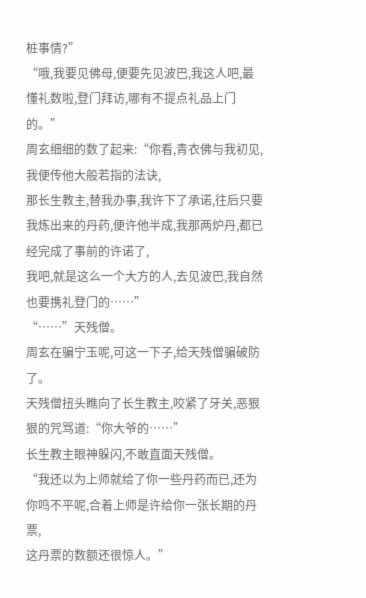桩事情?”
“哦,我要见佛母,便要先见波巴,我这人吧,最懂礼数啦,登门拜访,哪有不提点礼品上门的。”
周玄细细的数了起来:“你看,青衣佛与我初见,我便传他大般若指的法诀,
那长生教主,替我办事,我许下了承诺,往后只要我炼出来的丹药,便许他半成,我那两炉丹,都已经完成了事前的许诺了,
我吧,就是这么一个大方的人,去见波巴,我自然也要携礼登门的……”
“……”天残僧。
周玄在骗宁玉呢,可这一下子,给天残僧骗破防了。
天残僧扭头瞧向了长生教主,咬紧了牙关,恶狠狠的咒骂道:“你大爷的……”
长生教主眼神躲闪,不敢直面天残僧。
“我还以为上师就给了你一些丹药而已,还为你鸣不平呢,合着上师是许给你一张长期的丹票,
这丹票的数额还很惊人。”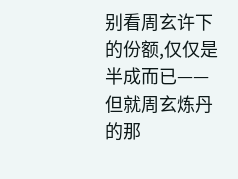别看周玄许下的份额,仅仅是半成而已——但就周玄炼丹的那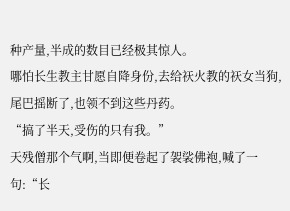种产量,半成的数目已经极其惊人。
哪怕长生教主甘愿自降身份,去给祆火教的祆女当狗,尾巴摇断了,也领不到这些丹药。
“搞了半天,受伤的只有我。”
天残僧那个气啊,当即便卷起了袈裟佛袍,喊了一句:“长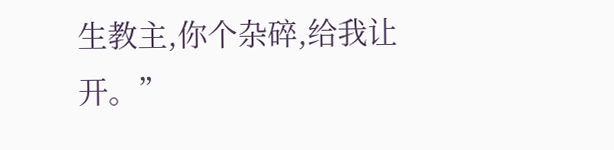生教主,你个杂碎,给我让开。”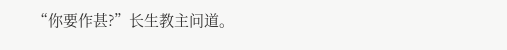“你要作甚?”长生教主问道。